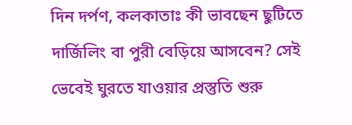দিন দর্পণ, কলকাতাঃ কী ভাবছেন ছুটিতে দার্জিলিং বা পুরী বেড়িয়ে আসবেন? সেই ভেবেই ঘুরতে যাওয়ার প্রস্তুতি শুরু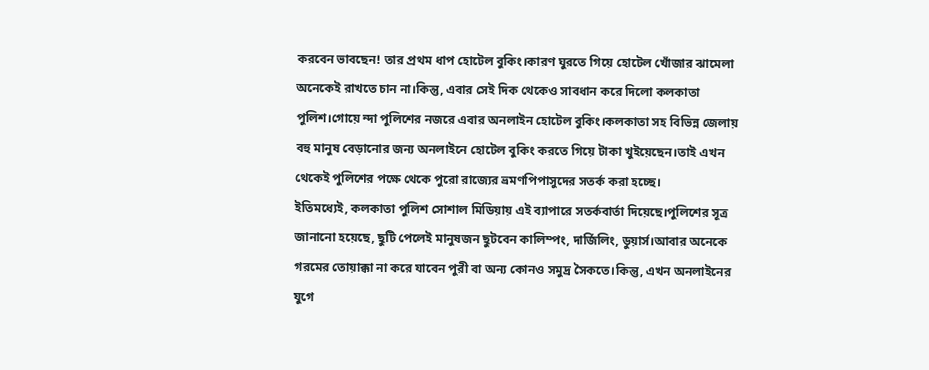করবেন ভাবছেন! তার প্রথম ধাপ হোটেল বুকিং।কারণ ঘুরতে গিয়ে হোটেল খোঁজার ঝামেলা অনেকেই রাখতে চান না।কিন্তু, এবার সেই দিক থেকেও সাবধান করে দিলো কলকাতা পুলিশ।গোয়ে ন্দা পুলিশের নজরে এবার অনলাইন হোটেল বুকিং।কলকাতা সহ বিভিন্ন জেলায় বহু মানুষ বেড়ানোর জন্য অনলাইনে হোটেল বুকিং করতে গিয়ে টাকা খুইয়েছেন।তাই এখন থেকেই পুলিশের পক্ষে থেকে পুরো রাজ্যের ভ্রমণপিপাসুদের সতর্ক করা হচ্ছে।
ইতিমধ্যেই, কলকাতা পুলিশ সোশাল মিডিয়ায় এই ব্যাপারে সতর্কবার্তা দিয়েছে।পুলিশের সূত্র জানানো হয়েছে, ছুটি পেলেই মানুষজন ছুটবেন কালিম্পং, দার্জিলিং, ডুয়ার্স।আবার অনেকে গরমের তোয়াক্কা না করে যাবেন পুরী বা অন্য কোনও সমুদ্র সৈকতে।কিন্তু, এখন অনলাইনের যুগে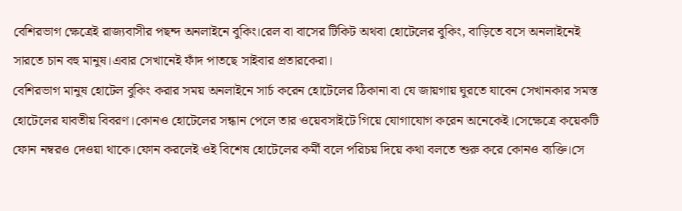বেশিরভাগ ক্ষেত্রেই রাজ্যবাসীর পছন্দ অনলাইনে বুকিং।রেল বা বাসের টিকিট অথবা হোটেলের বুকিং, বাড়িতে বসে অনলাইনেই সারতে চান বহু মানুষ।এবার সেখানেই ফাঁদ পাতছে সাইবার প্রতারকেরা।
বেশিরভাগ মানুষ হোটেল বুকিং করার সময় অনলাইনে সার্চ করেন হোটেলের ঠিকানা বা যে জায়গায় ঘুরতে যাবেন সেখানকার সমস্ত হোটেলের যাবতীয় বিবরণ।কোনও হোটেলের সন্ধান পেলে তার ওয়েবসাইটে গিয়ে যোগাযোগ করেন অনেকেই।সেক্ষেত্রে কয়েকটি ফোন নম্বরও দেওয়া থাকে।ফোন করলেই ওই বিশেষ হোটেলের কর্মী বলে পরিচয় দিয়ে কথা বলতে শুরু করে কোনও ব্যক্তি।সে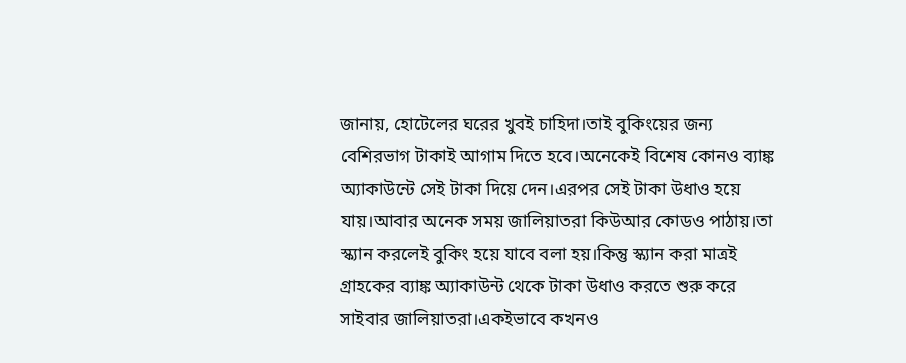জানায়, হোটেলের ঘরের খুবই চাহিদা।তাই বুকিংয়ের জন্য বেশিরভাগ টাকাই আগাম দিতে হবে।অনেকেই বিশেষ কোনও ব্যাঙ্ক অ্যাকাউন্টে সেই টাকা দিয়ে দেন।এরপর সেই টাকা উধাও হয়ে যায়।আবার অনেক সময় জালিয়াতরা কিউআর কোডও পাঠায়।তা স্ক্যান করলেই বুকিং হয়ে যাবে বলা হয়।কিন্তু স্ক্যান করা মাত্রই গ্রাহকের ব্যাঙ্ক অ্যাকাউন্ট থেকে টাকা উধাও করতে শুরু করে সাইবার জালিয়াতরা।একইভাবে কখনও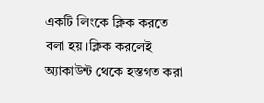একটি লিংকে ক্লিক করতে বলা হয়।ক্লিক করলেই অ্যাকাউন্ট থেকে হস্তগত করা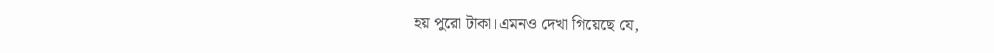হয় পুরো টাকা।এমনও দেখা গিয়েছে যে,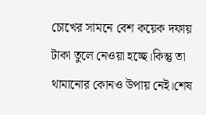চোখের সামনে বেশ কয়েক দফায় টাকা তুলে নেওয়া হচ্ছে।কিন্তু তা থামানোর কোনও উপায় নেই।শেষ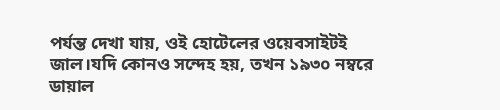পর্যন্ত দেখা যায়, ওই হোটেলের ওয়েবসাইটই জাল।যদি কোনও সন্দেহ হয়, তখন ১৯৩০ নম্বরে ডায়াল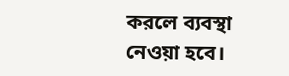করলে ব্যবস্থা নেওয়া হবে।